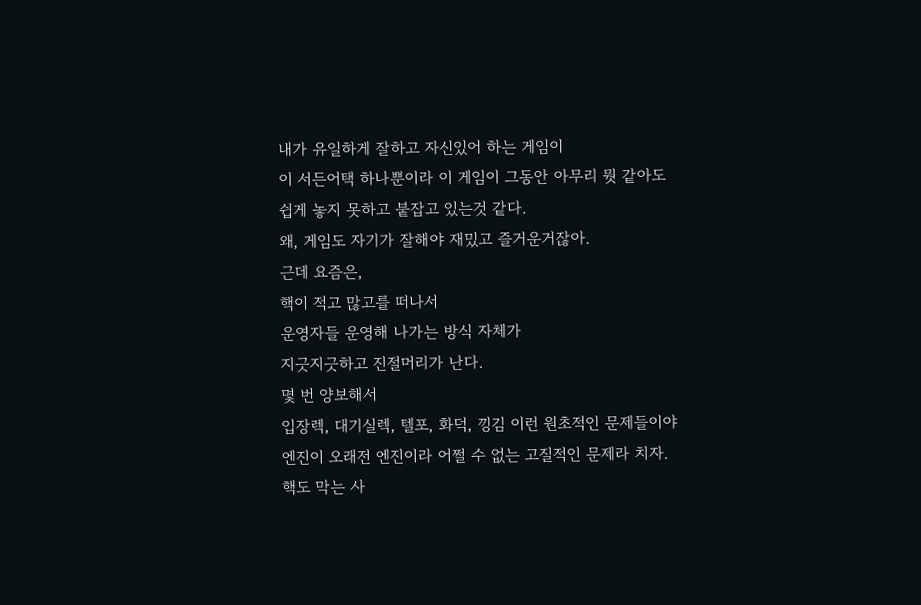내가 유일하게 잘하고 자신있어 하는 게임이
이 서든어택 하나뿐이라 이 게임이 그동안 아무리 뭣 같아도
쉽게 놓지 못하고 붙잡고 있는것 같다.
왜, 게임도 자기가 잘해야 재밌고 즐거운거잖아.
근데 요즘은,
핵이 적고 많고를 떠나서
운영자들 운영해 나가는 방식 자체가
지긋지긋하고 진절머리가 난다.
몇 번 양보해서
입장렉, 대기실렉, 텔포, 화덕, 낑김 이런 원초적인 문제들이야
엔진이 오래전 엔진이라 어쩔 수 없는 고질적인 문제라 치자.
핵도 막는 사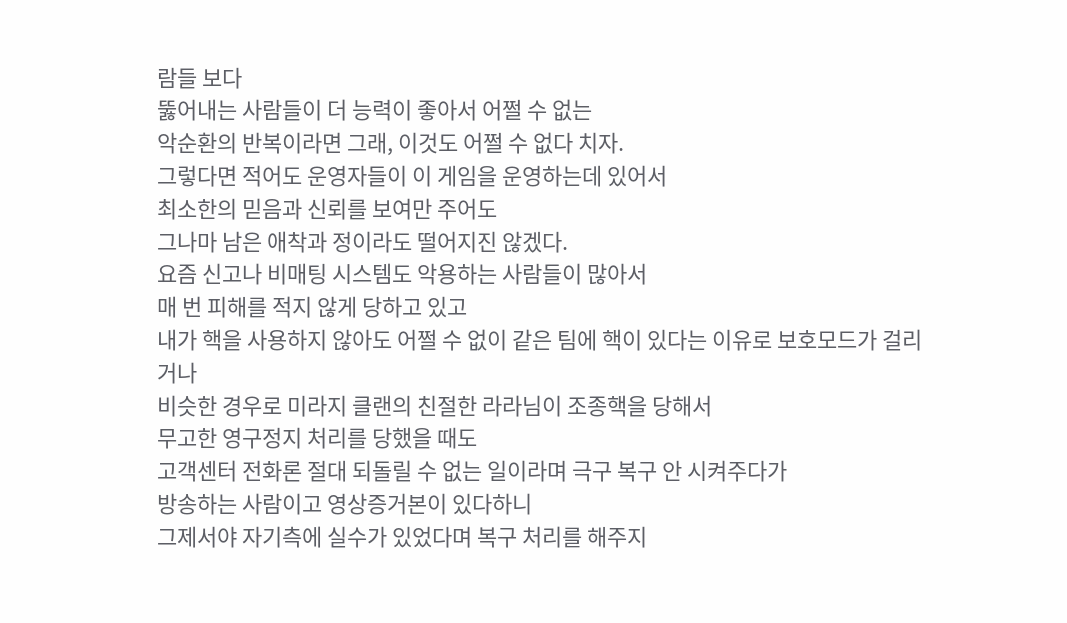람들 보다
뚫어내는 사람들이 더 능력이 좋아서 어쩔 수 없는
악순환의 반복이라면 그래, 이것도 어쩔 수 없다 치자.
그렇다면 적어도 운영자들이 이 게임을 운영하는데 있어서
최소한의 믿음과 신뢰를 보여만 주어도
그나마 남은 애착과 정이라도 떨어지진 않겠다.
요즘 신고나 비매팅 시스템도 악용하는 사람들이 많아서
매 번 피해를 적지 않게 당하고 있고
내가 핵을 사용하지 않아도 어쩔 수 없이 같은 팀에 핵이 있다는 이유로 보호모드가 걸리거나
비슷한 경우로 미라지 클랜의 친절한 라라님이 조종핵을 당해서
무고한 영구정지 처리를 당했을 때도
고객센터 전화론 절대 되돌릴 수 없는 일이라며 극구 복구 안 시켜주다가
방송하는 사람이고 영상증거본이 있다하니
그제서야 자기측에 실수가 있었다며 복구 처리를 해주지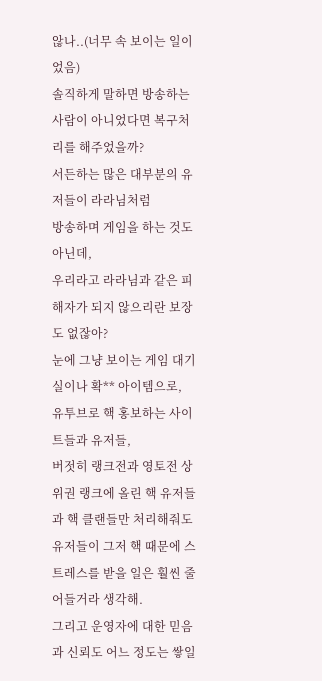않나..(너무 속 보이는 일이었음)
솔직하게 말하면 방송하는 사람이 아니었다면 복구처리를 해주었을까?
서든하는 많은 대부분의 유저들이 라라님처럼
방송하며 게임을 하는 것도 아닌데,
우리라고 라라님과 같은 피해자가 되지 않으리란 보장도 없잖아?
눈에 그냥 보이는 게임 대기실이나 확** 아이템으로,
유투브로 핵 홍보하는 사이트들과 유저들,
버젓히 랭크전과 영토전 상위권 랭크에 올린 핵 유저들과 핵 클랜들만 처리해줘도
유저들이 그저 핵 때문에 스트레스를 받을 일은 훨씬 줄어들거라 생각해.
그리고 운영자에 대한 믿음과 신뢰도 어느 정도는 쌓일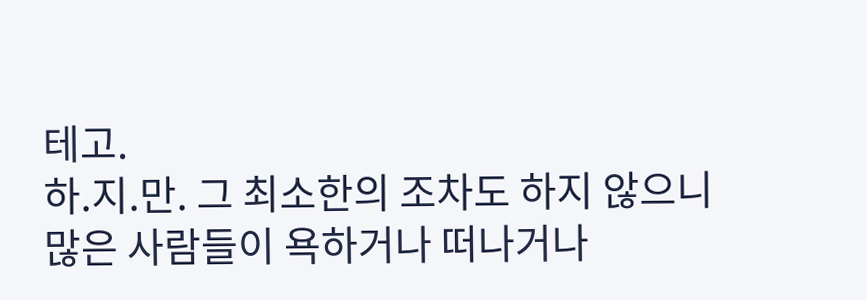테고.
하.지.만. 그 최소한의 조차도 하지 않으니
많은 사람들이 욕하거나 떠나거나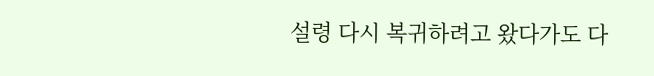설령 다시 복귀하려고 왔다가도 다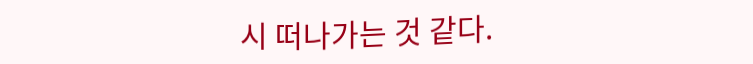시 떠나가는 것 같다.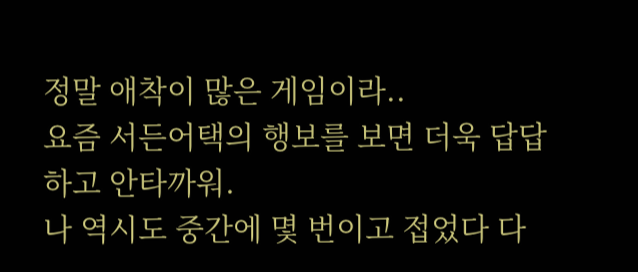정말 애착이 많은 게임이라..
요즘 서든어택의 행보를 보면 더욱 답답하고 안타까워.
나 역시도 중간에 몇 번이고 접었다 다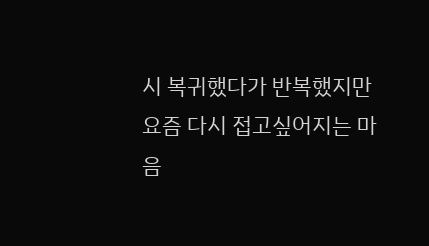시 복귀했다가 반복했지만
요즘 다시 접고싶어지는 마음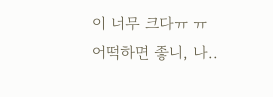이 너무 크다ㅠ ㅠ
어떡하면 좋니, 나..